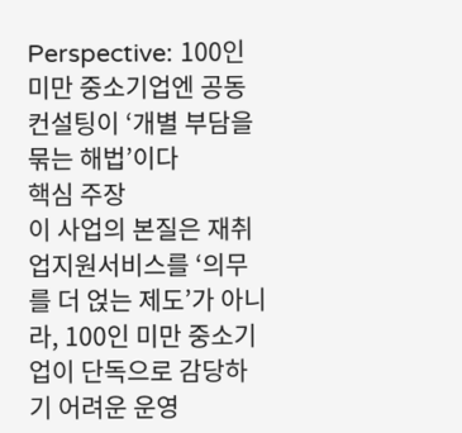Perspective: 100인 미만 중소기업엔 공동컨설팅이 ‘개별 부담을 묶는 해법’이다
핵심 주장
이 사업의 본질은 재취업지원서비스를 ‘의무를 더 얹는 제도’가 아니라, 100인 미만 중소기업이 단독으로 감당하기 어려운 운영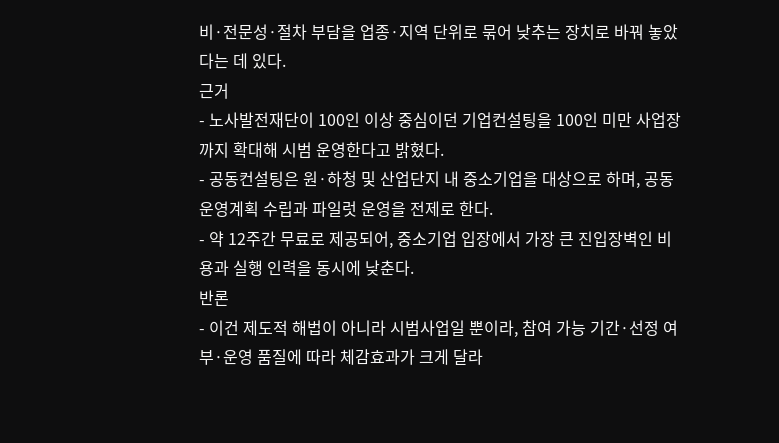비·전문성·절차 부담을 업종·지역 단위로 묶어 낮추는 장치로 바꿔 놓았다는 데 있다.
근거
- 노사발전재단이 100인 이상 중심이던 기업컨설팅을 100인 미만 사업장까지 확대해 시범 운영한다고 밝혔다.
- 공동컨설팅은 원·하청 및 산업단지 내 중소기업을 대상으로 하며, 공동 운영계획 수립과 파일럿 운영을 전제로 한다.
- 약 12주간 무료로 제공되어, 중소기업 입장에서 가장 큰 진입장벽인 비용과 실행 인력을 동시에 낮춘다.
반론
- 이건 제도적 해법이 아니라 시범사업일 뿐이라, 참여 가능 기간·선정 여부·운영 품질에 따라 체감효과가 크게 달라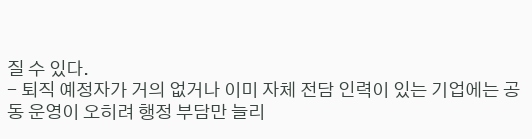질 수 있다.
- 퇴직 예정자가 거의 없거나 이미 자체 전담 인력이 있는 기업에는 공동 운영이 오히려 행정 부담만 늘리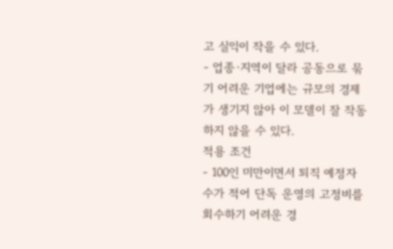고 실익이 작을 수 있다.
- 업종·지역이 달라 공동으로 묶기 어려운 기업에는 규모의 경제가 생기지 않아 이 모델이 잘 작동하지 않을 수 있다.
적용 조건
- 100인 미만이면서 퇴직 예정자 수가 적어 단독 운영의 고정비를 회수하기 어려운 경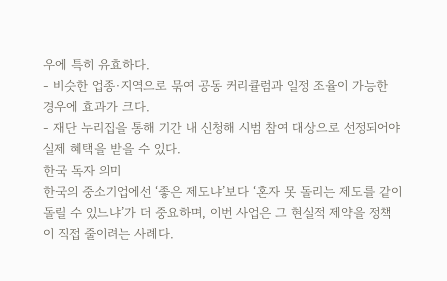우에 특히 유효하다.
- 비슷한 업종·지역으로 묶여 공동 커리큘럼과 일정 조율이 가능한 경우에 효과가 크다.
- 재단 누리집을 통해 기간 내 신청해 시범 참여 대상으로 선정되어야 실제 혜택을 받을 수 있다.
한국 독자 의미
한국의 중소기업에선 ‘좋은 제도냐’보다 ‘혼자 못 돌리는 제도를 같이 돌릴 수 있느냐’가 더 중요하며, 이번 사업은 그 현실적 제약을 정책이 직접 줄이려는 사례다.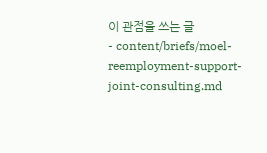이 관점을 쓰는 글
- content/briefs/moel-reemployment-support-joint-consulting.md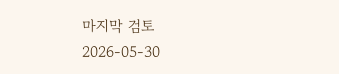마지막 검토
2026-05-30